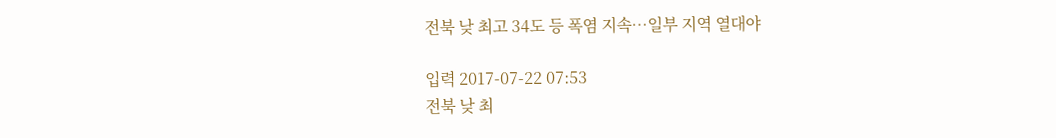전북 낮 최고 34도 등 폭염 지속…일부 지역 열대야

입력 2017-07-22 07:53
전북 낮 최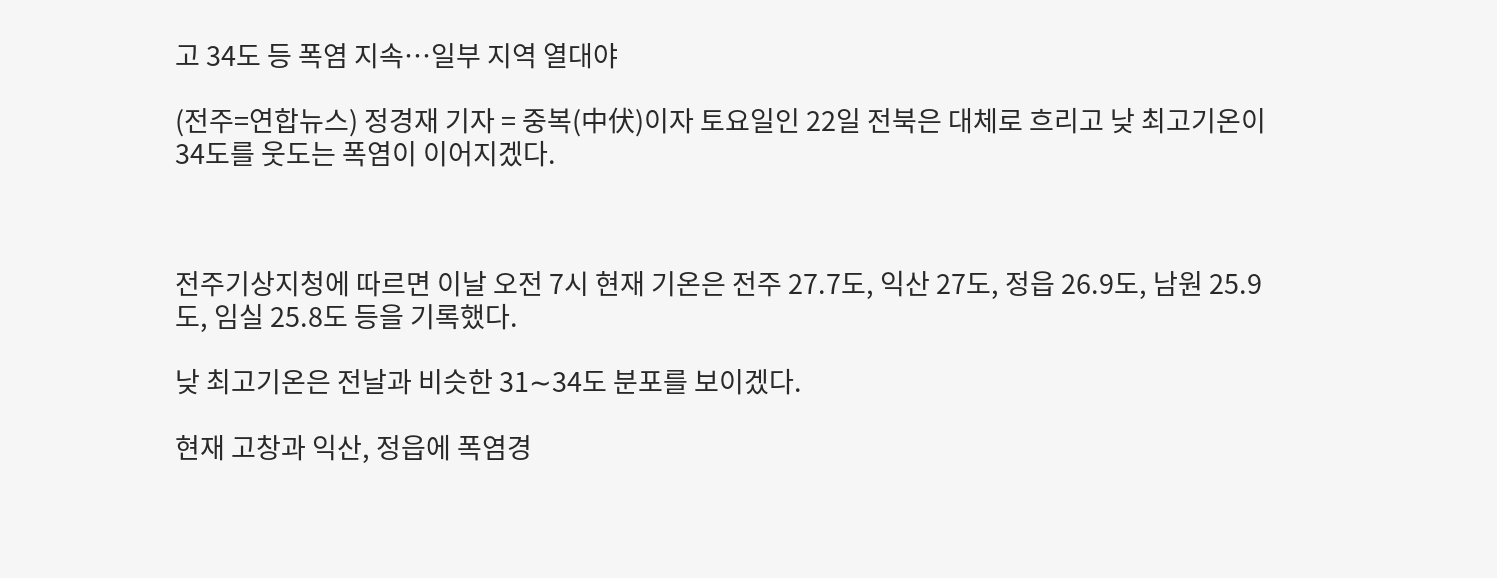고 34도 등 폭염 지속…일부 지역 열대야

(전주=연합뉴스) 정경재 기자 = 중복(中伏)이자 토요일인 22일 전북은 대체로 흐리고 낮 최고기온이 34도를 웃도는 폭염이 이어지겠다.



전주기상지청에 따르면 이날 오전 7시 현재 기온은 전주 27.7도, 익산 27도, 정읍 26.9도, 남원 25.9도, 임실 25.8도 등을 기록했다.

낮 최고기온은 전날과 비슷한 31∼34도 분포를 보이겠다.

현재 고창과 익산, 정읍에 폭염경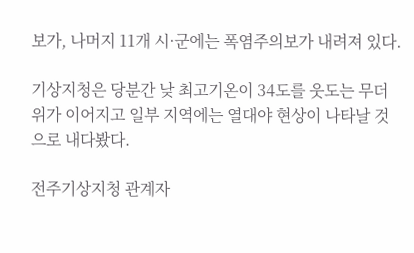보가, 나머지 11개 시·군에는 폭염주의보가 내려져 있다.

기상지청은 당분간 낮 최고기온이 34도를 웃도는 무더위가 이어지고 일부 지역에는 열대야 현상이 나타날 것으로 내다봤다.

전주기상지청 관계자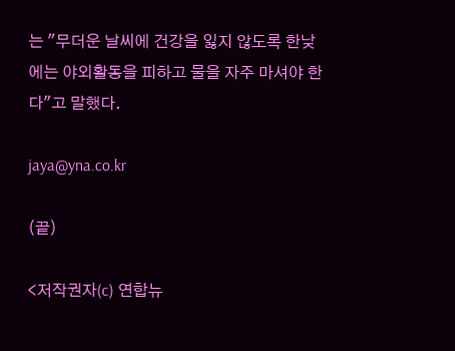는 "무더운 날씨에 건강을 잃지 않도록 한낮에는 야외활동을 피하고 물을 자주 마셔야 한다"고 말했다.

jaya@yna.co.kr

(끝)

<저작권자(c) 연합뉴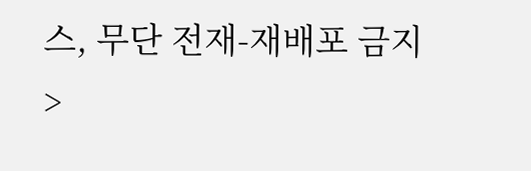스, 무단 전재-재배포 금지>